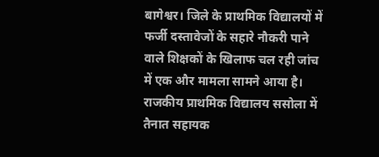बागेश्वर। जिले के प्राथमिक विद्यालयों में फर्जी दस्तावेजों के सहारे नौकरी पाने वाले शिक्षकों के खिलाफ चल रही जांच में एक और मामला सामने आया है। राजकीय प्राथमिक विद्यालय ससोला में तैनात सहायक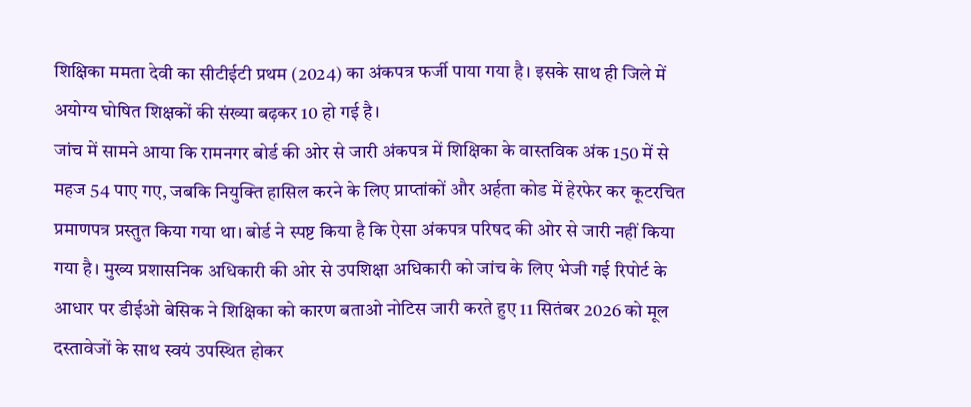शिक्षिका ममता देवी का सीटीईटी प्रथम (2024) का अंकपत्र फर्जी पाया गया है। इसके साथ ही जिले में अयोग्य घोषित शिक्षकों की संख्या बढ़कर 10 हो गई है।
जांच में सामने आया कि रामनगर बोर्ड की ओर से जारी अंकपत्र में शिक्षिका के वास्तविक अंक 150 में से महज 54 पाए गए, जबकि नियुक्ति हासिल करने के लिए प्राप्तांकों और अर्हता कोड में हेरफेर कर कूटरचित प्रमाणपत्र प्रस्तुत किया गया था। बोर्ड ने स्पष्ट किया है कि ऐसा अंकपत्र परिषद की ओर से जारी नहीं किया गया है। मुख्य प्रशासनिक अधिकारी की ओर से उपशिक्षा अधिकारी को जांच के लिए भेजी गई रिपोर्ट के आधार पर डीईओ बेसिक ने शिक्षिका को कारण बताओ नोटिस जारी करते हुए 11 सितंबर 2026 को मूल दस्तावेजों के साथ स्वयं उपस्थित होकर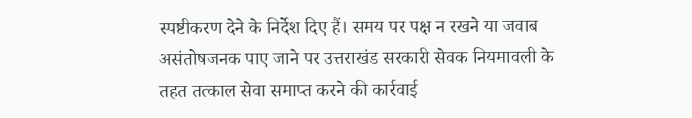स्पष्टीकरण देने के निर्देश दिए हैं। समय पर पक्ष न रखने या जवाब असंतोषजनक पाए जाने पर उत्तराखंड सरकारी सेवक नियमावली के तहत तत्काल सेवा समाप्त करने की कार्रवाई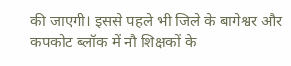की जाएगी। इससे पहले भी जिले के बागेश्वर और कपकोट ब्लॉक में नौ शिक्षकों के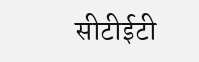सीटीईटी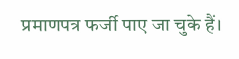प्रमाणपत्र फर्जी पाए जा चुके हैं।